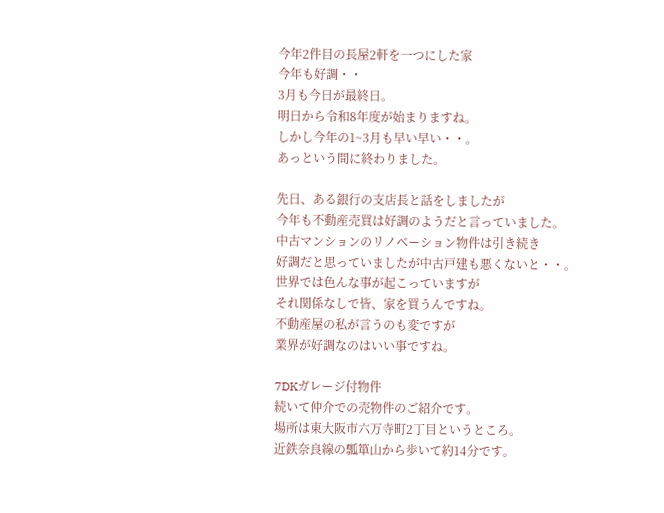今年2件目の長屋2軒を一つにした家
今年も好調・・
3月も今日が最終日。
明日から令和8年度が始まりますね。
しかし今年の1~3月も早い早い・・。
あっという間に終わりました。

先日、ある銀行の支店長と話をしましたが
今年も不動産売買は好調のようだと言っていました。
中古マンションのリノベーション物件は引き続き
好調だと思っていましたが中古戸建も悪くないと・・。
世界では色んな事が起こっていますが
それ関係なしで皆、家を買うんですね。
不動産屋の私が言うのも変ですが
業界が好調なのはいい事ですね。

7DKガレージ付物件
続いて仲介での売物件のご紹介です。
場所は東大阪市六万寺町2丁目というところ。
近鉄奈良線の瓢箪山から歩いて約14分です。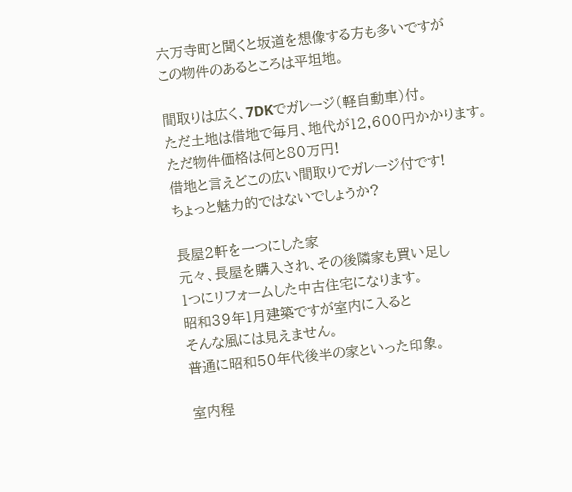六万寺町と聞くと坂道を想像する方も多いですが
この物件のあるところは平坦地。

間取りは広く、7DKでガレージ(軽自動車)付。
ただ土地は借地で毎月、地代が12,600円かかります。
ただ物件価格は何と80万円!
借地と言えどこの広い間取りでガレージ付です!
ちょっと魅力的ではないでしょうか?

長屋2軒を一つにした家
元々、長屋を購入され、その後隣家も買い足し
1つにリフォームした中古住宅になります。
昭和39年1月建築ですが室内に入ると
そんな風には見えません。
普通に昭和50年代後半の家といった印象。

室内程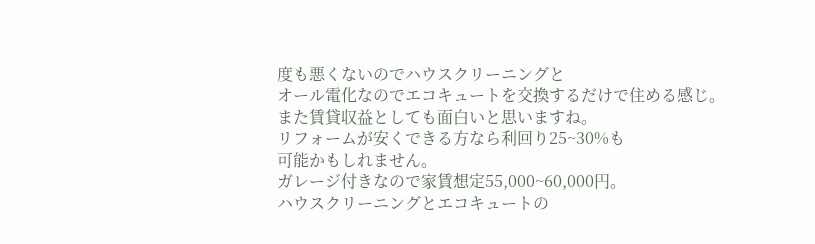度も悪くないのでハウスクリーニングと
オール電化なのでエコキュートを交換するだけで住める感じ。
また賃貸収益としても面白いと思いますね。
リフォームが安くできる方なら利回り25~30%も
可能かもしれません。
ガレージ付きなので家賃想定55,000~60,000円。
ハウスクリーニングとエコキュートの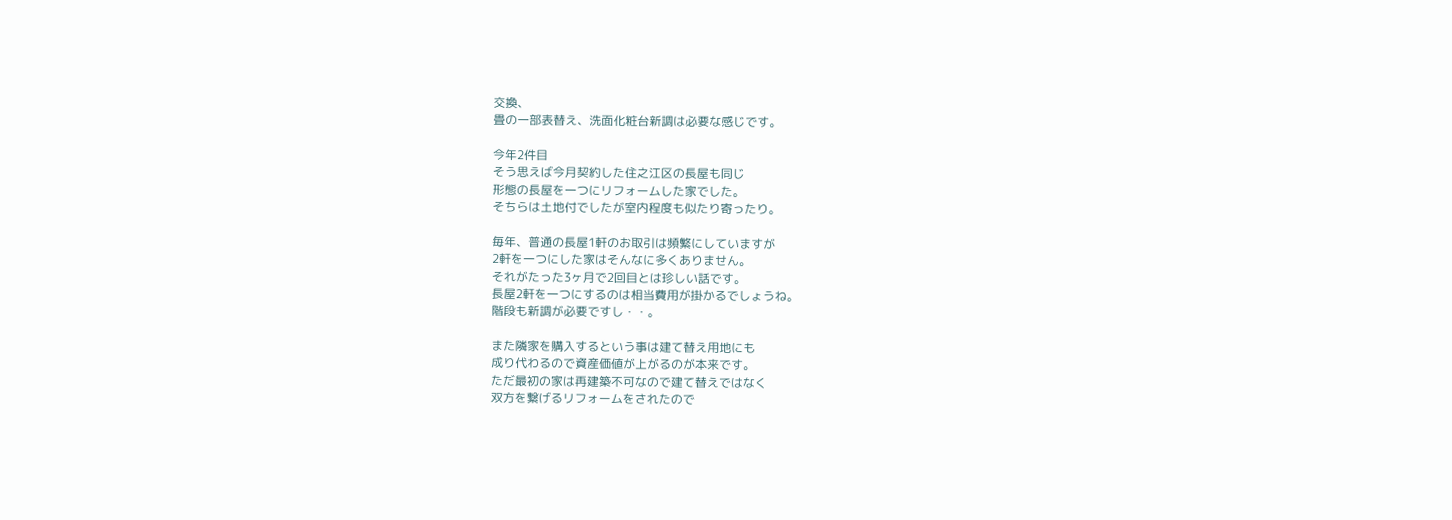交換、
畳の一部表替え、洗面化粧台新調は必要な感じです。

今年2件目
そう思えば今月契約した住之江区の長屋も同じ
形態の長屋を一つにリフォームした家でした。
そちらは土地付でしたが室内程度も似たり寄ったり。

毎年、普通の長屋1軒のお取引は頻繁にしていますが
2軒を一つにした家はそんなに多くありません。
それがたった3ヶ月で2回目とは珍しい話です。
長屋2軒を一つにするのは相当費用が掛かるでしょうね。
階段も新調が必要ですし・・。

また隣家を購入するという事は建て替え用地にも
成り代わるので資産価値が上がるのが本来です。
ただ最初の家は再建築不可なので建て替えではなく
双方を繋げるリフォームをされたので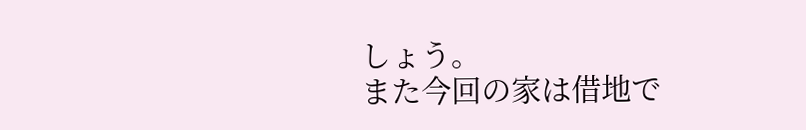しょう。
また今回の家は借地で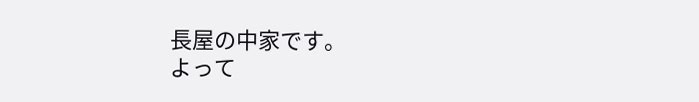長屋の中家です。
よって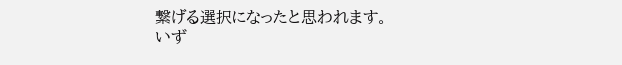繋げる選択になったと思われます。
いず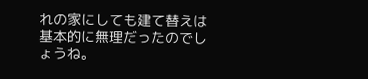れの家にしても建て替えは
基本的に無理だったのでしょうね。